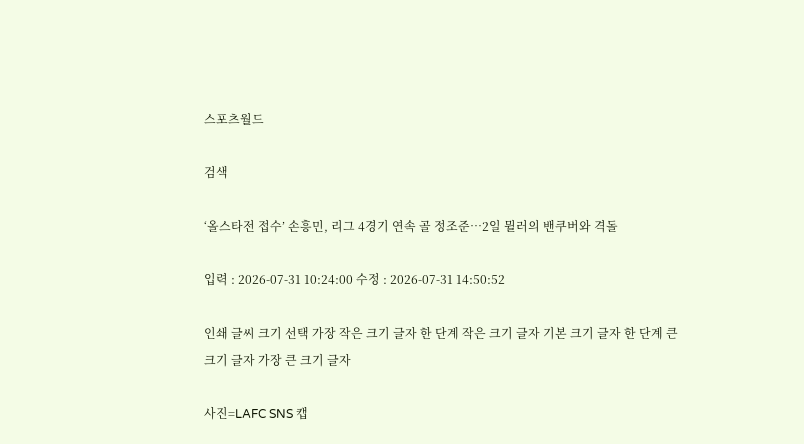스포츠월드

검색

‘올스타전 접수’ 손흥민, 리그 4경기 연속 골 정조준…2일 뮐러의 밴쿠버와 격돌

입력 : 2026-07-31 10:24:00 수정 : 2026-07-31 14:50:52

인쇄 글씨 크기 선택 가장 작은 크기 글자 한 단계 작은 크기 글자 기본 크기 글자 한 단계 큰 크기 글자 가장 큰 크기 글자

사진=LAFC SNS 캡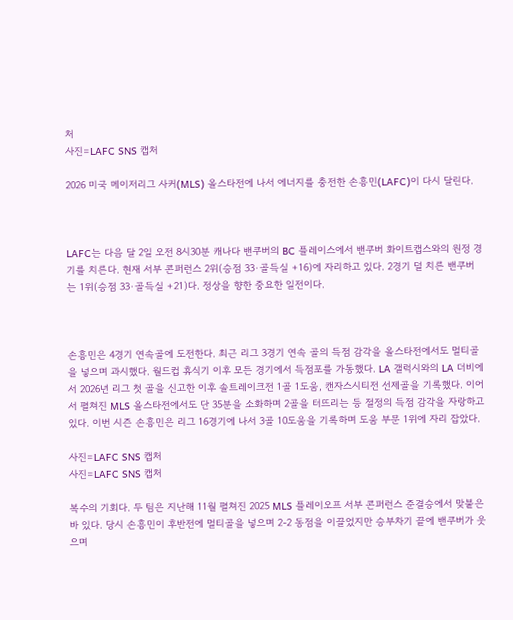처
사진=LAFC SNS 캡처

2026 미국 메이저리그 사커(MLS) 올스타전에 나서 에너지를 충전한 손흥민(LAFC)이 다시 달린다.



LAFC는 다음 달 2일 오전 8시30분 캐나다 밴쿠버의 BC 플레이스에서 밴쿠버 화이트캡스와의 원정 경기를 치른다. 현재 서부 콘퍼런스 2위(승점 33·골득실 +16)에 자리하고 있다. 2경기 덜 치른 밴쿠버는 1위(승점 33·골득실 +21)다. 정상을 향한 중요한 일전이다.



손흥민은 4경기 연속골에 도전한다. 최근 리그 3경기 연속 골의 득점 감각을 올스타전에서도 멀티골을 넣으며 과시했다. 월드컵 휴식기 이후 모든 경기에서 득점포를 가동했다. LA 갤럭시와의 LA 더비에서 2026년 리그 첫 골을 신고한 이후 솔트레이크전 1골 1도움, 캔자스시티전 선제골을 기록했다. 이어서 펼쳐진 MLS 올스타전에서도 단 35분을 소화하며 2골을 터뜨리는 등 절정의 득점 감각을 자랑하고 있다. 이번 시즌 손흥민은 리그 16경기에 나서 3골 10도움을 기록하며 도움 부문 1위에 자리 잡았다.

사진=LAFC SNS 캡처
사진=LAFC SNS 캡처

복수의 기회다. 두 팀은 지난해 11월 펼쳐진 2025 MLS 플레이오프 서부 콘퍼런스 준결승에서 맞붙은 바 있다. 당시 손흥민이 후반전에 멀티골을 넣으며 2-2 동점을 이끌었지만 승부차기 끝에 밴쿠버가 웃으며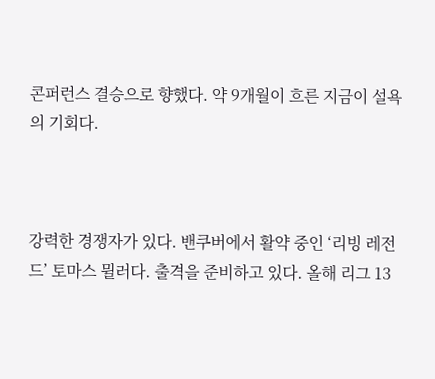콘퍼런스 결승으로 향했다. 약 9개월이 흐른 지금이 설욕의 기회다.



강력한 경쟁자가 있다. 밴쿠버에서 활약 중인 ‘리빙 레전드’ 토마스 뮐러다. 출격을 준비하고 있다. 올해 리그 13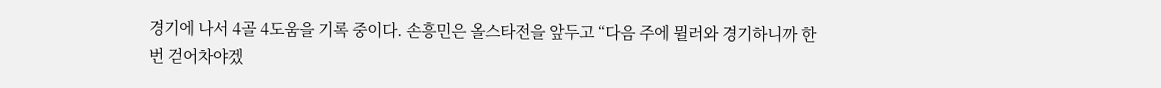경기에 나서 4골 4도움을 기록 중이다. 손흥민은 올스타전을 앞두고 “다음 주에 뮐러와 경기하니까 한번 걷어차야겠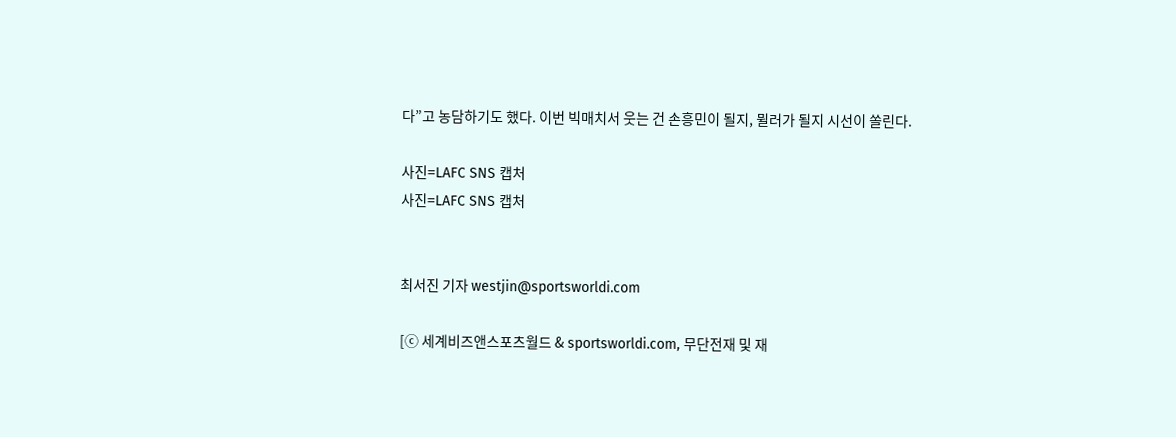다”고 농담하기도 했다. 이번 빅매치서 웃는 건 손흥민이 될지, 뮐러가 될지 시선이 쏠린다.

사진=LAFC SNS 캡처
사진=LAFC SNS 캡처


최서진 기자 westjin@sportsworldi.com

[ⓒ 세계비즈앤스포츠월드 & sportsworldi.com, 무단전재 및 재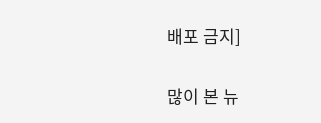배포 금지]

많이 본 뉴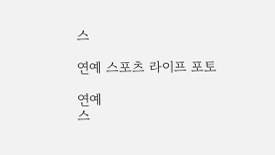스

연예 스포츠 라이프 포토

연예
스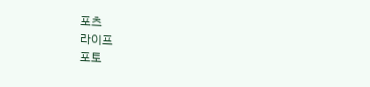포츠
라이프
포토